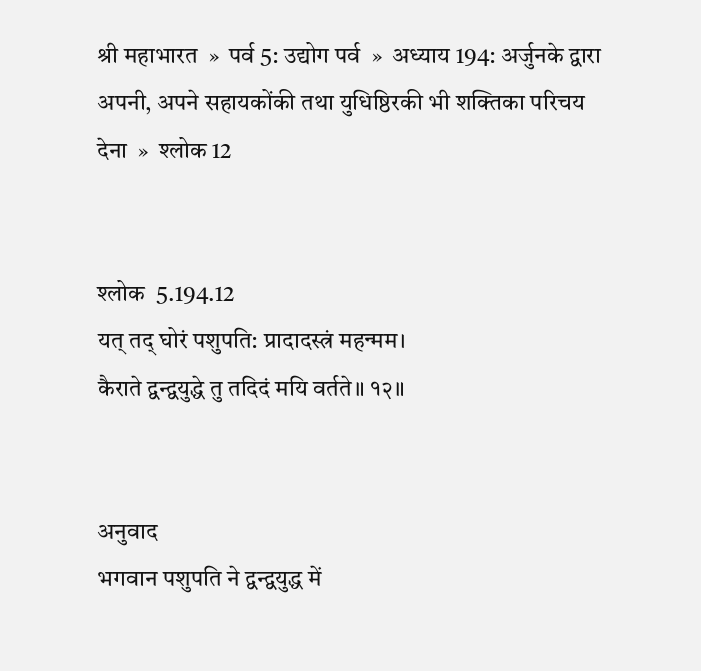श्री महाभारत  »  पर्व 5: उद्योग पर्व  »  अध्याय 194: अर्जुनके द्वारा अपनी, अपने सहायकोंकी तथा युधिष्ठिरकी भी शक्तिका परिचय देना  »  श्लोक 12


श्लोक  5.194.12
यत् तद् घोरं पशुपति: प्रादादस्त्रं महन्मम।
कैराते द्वन्द्वयुद्धे तु तदिदं मयि वर्तते॥ १२॥


अनुवाद
भगवान पशुपति ने द्वन्द्वयुद्ध में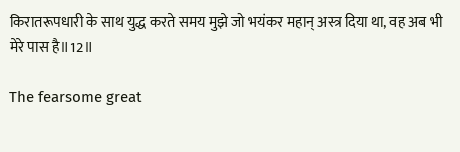किरातरूपधारी के साथ युद्ध करते समय मुझे जो भयंकर महान् अस्त्र दिया था, वह अब भी मेरे पास है॥12॥

The fearsome great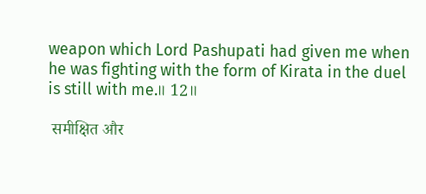weapon which Lord Pashupati had given me when he was fighting with the form of Kirata in the duel is still with me.॥ 12॥

 समीक्षित और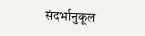संदर्भानुकूल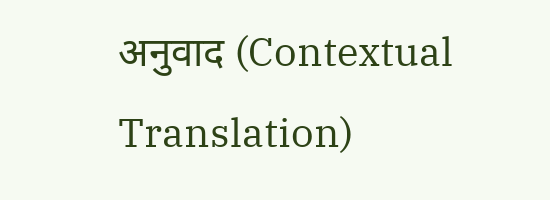अनुवाद (Contextual Translation)